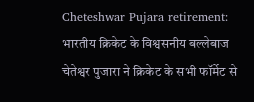Cheteshwar Pujara retirement: भारतीय क्रिकेट के विश्वसनीय बल्लेबाज चेतेश्वर पुजारा ने क्रिकेट के सभी फॉर्मेट से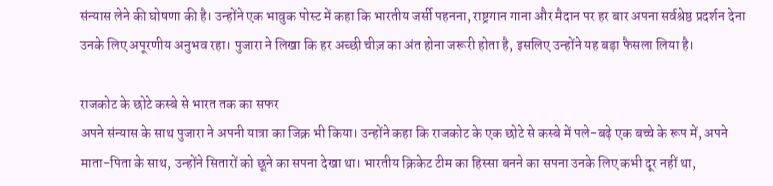संन्यास लेने की घोषणा की है। उन्होंने एक भावुक पोस्ट में कहा कि भारतीय जर्सी पहनना, राष्ट्रगान गाना और मैदान पर हर बार अपना सर्वश्रेष्ठ प्रदर्शन देना उनके लिए अपूरणीय अनुभव रहा। पुजारा ने लिखा कि हर अच्छी चीज़ का अंत होना जरूरी होता है, इसलिए उन्होंने यह बड़ा फैसला लिया है।

राजकोट के छोटे कस्बे से भारत तक का सफर
अपने संन्यास के साथ पुजारा ने अपनी यात्रा का जिक्र भी किया। उन्होंने कहा कि राजकोट के एक छोटे से कस्बे में पले-बढ़े एक बच्चे के रूप में, अपने माता-पिता के साथ, उन्होंने सितारों को छूने का सपना देखा था। भारतीय क्रिकेट टीम का हिस्सा बनने का सपना उनके लिए कभी दूर नहीं था,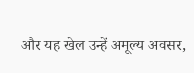और यह खेल उन्हें अमूल्य अवसर,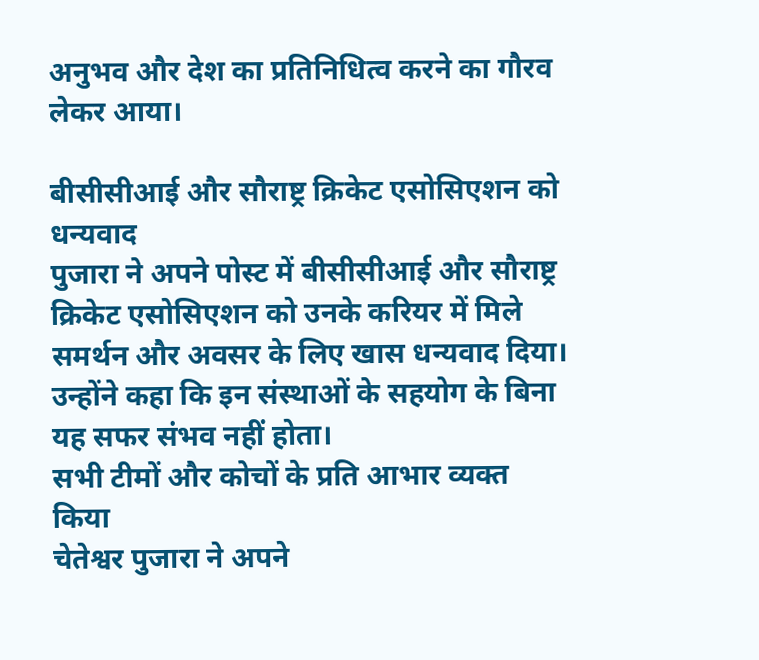अनुभव और देश का प्रतिनिधित्व करने का गौरव लेकर आया।

बीसीसीआई और सौराष्ट्र क्रिकेट एसोसिएशन को धन्यवाद
पुजारा ने अपने पोस्ट में बीसीसीआई और सौराष्ट्र क्रिकेट एसोसिएशन को उनके करियर में मिले समर्थन और अवसर के लिए खास धन्यवाद दिया। उन्होंने कहा कि इन संस्थाओं के सहयोग के बिना यह सफर संभव नहीं होता।
सभी टीमों और कोचों के प्रति आभार व्यक्त किया
चेतेश्वर पुजारा ने अपने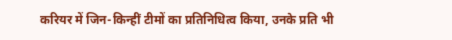करियर में जिन-किन्हीं टीमों का प्रतिनिधित्व किया, उनके प्रति भी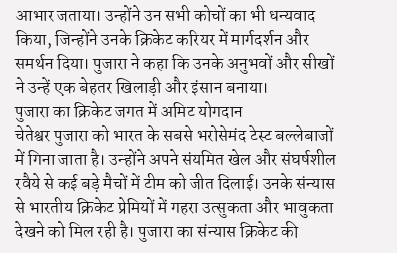आभार जताया। उन्होंने उन सभी कोचों का भी धन्यवाद किया, जिन्होंने उनके क्रिकेट करियर में मार्गदर्शन और समर्थन दिया। पुजारा ने कहा कि उनके अनुभवों और सीखों ने उन्हें एक बेहतर खिलाड़ी और इंसान बनाया।
पुजारा का क्रिकेट जगत में अमिट योगदान
चेतेश्वर पुजारा को भारत के सबसे भरोसेमंद टेस्ट बल्लेबाजों में गिना जाता है। उन्होंने अपने संयमित खेल और संघर्षशील रवैये से कई बड़े मैचों में टीम को जीत दिलाई। उनके संन्यास से भारतीय क्रिकेट प्रेमियों में गहरा उत्सुकता और भावुकता देखने को मिल रही है। पुजारा का संन्यास क्रिकेट की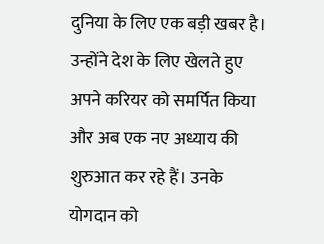दुनिया के लिए एक बड़ी खबर है। उन्होंने देश के लिए खेलते हुए अपने करियर को समर्पित किया और अब एक नए अध्याय की शुरुआत कर रहे हैं। उनके योगदान को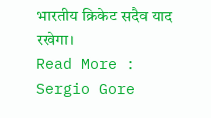भारतीय क्रिकेट सदैव याद रखेगा।
Read More : Sergio Gore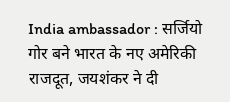India ambassador : सर्जियो गोर बने भारत के नए अमेरिकी राजदूत, जयशंकर ने दी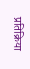प्रतिक्रिया